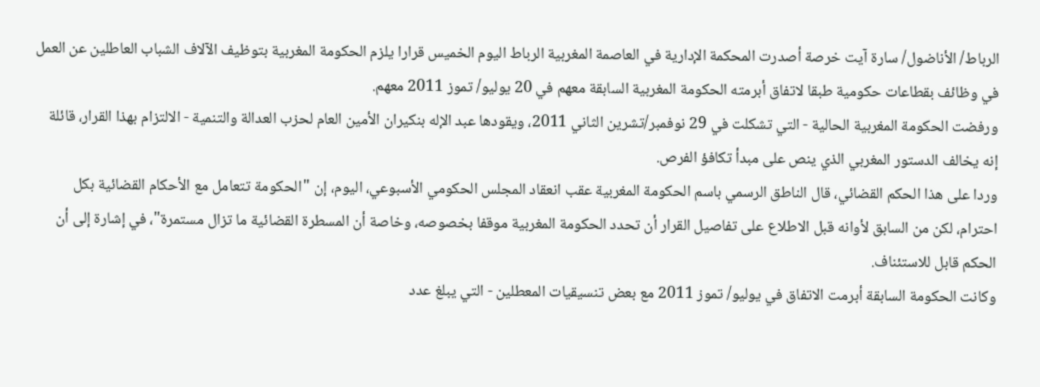الرباط/ الأناضول/ سارة آيت خرصة أصدرت المحكمة الإدارية في العاصمة المغربية الرباط اليوم الخميس قرارا يلزم الحكومة المغربية بتوظيف الآلاف الشباب العاطلين عن العمل في وظائف بقطاعات حكومية طبقا لاتفاق أبرمته الحكومة المغربية السابقة معهم في 20 يوليو/ تموز 2011 معهم.
ورفضت الحكومة المغربية الحالية - التي تشكلت في 29 نوفمبر/تشرين الثاني 2011، ويقودها عبد الإله بنكيران الأمين العام لحزب العدالة والتنمية - الالتزام بهذا القرار، قائلة إنه يخالف الدستور المغربي الذي ينص على مبدأ تكافؤ الفرص.
وردا على هذا الحكم القضائي، قال الناطق الرسمي باسم الحكومة المغربية عقب انعقاد المجلس الحكومي الأسبوعي، اليوم، إن "الحكومة تتعامل مع الأحكام القضائية بكل احترام، لكن من السابق لأوانه قبل الاطلاع على تفاصيل القرار أن تحدد الحكومة المغربية موقفا بخصوصه، وخاصة أن المسطرة القضائية ما تزال مستمرة"، في إشارة إلى أن الحكم قابل للاستئناف.
وكانت الحكومة السابقة أبرمت الاتفاق في يوليو/ تموز 2011 مع بعض تنسيقيات المعطلين - التي يبلغ عدد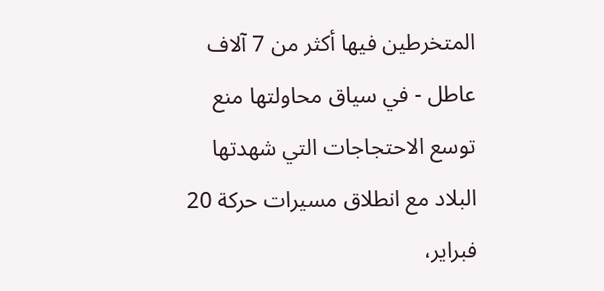المتخرطين فيها أكثر من 7 آلاف عاطل - في سياق محاولتها منع توسع الاحتجاجات التي شهدتها البلاد مع انطلاق مسيرات حركة 20 فبراير،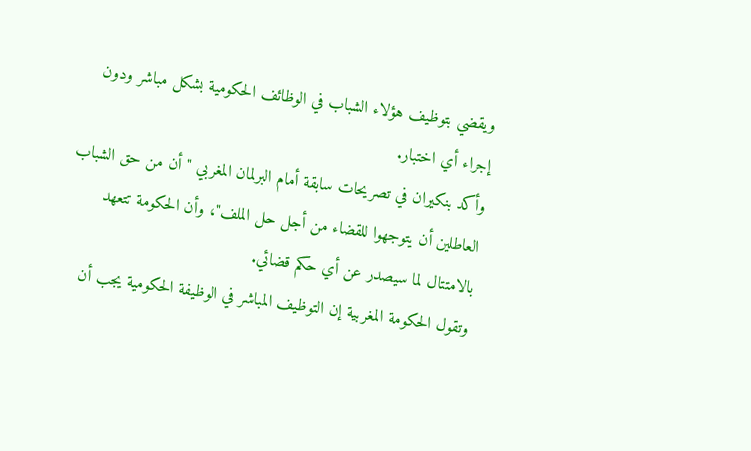ويقضي بتوظيف هؤلاء الشباب في الوظائف الحكومية بشكل مباشر ودون إجراء أي اختبار.
وأكد بنكيران في تصريحات سابقة أمام البرلمان المغربي "أن من حق الشباب العاطلين أن يتوجهوا للقضاء من أجل حل الملف"، وأن الحكومة تتعهد بالامتتال لما سيصدر عن أي حكم قضائي.
وتقول الحكومة المغربية إن التوظيف المباشر في الوظيفة الحكومية يجب أن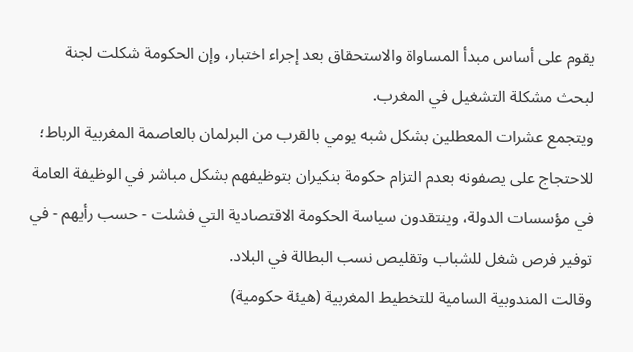يقوم على أساس مبدأ المساواة والاستحقاق بعد إجراء اختبار، وإن الحكومة شكلت لجنة لبحث مشكلة التشغيل في المغرب.
ويتجمع عشرات المعطلين بشكل شبه يومي بالقرب من البرلمان بالعاصمة المغربية الرباط؛ للاحتجاج على يصفونه بعدم التزام حكومة بنكيران بتوظيفهم بشكل مباشر في الوظيفة العامة في مؤسسات الدولة، وينتقدون سياسة الحكومة الاقتصادية التي فشلت - حسب رأيهم - في توفير فرص شغل للشباب وتقليص نسب البطالة في البلاد.
وقالت المندوبية السامية للتخطيط المغربية (هيئة حكومية)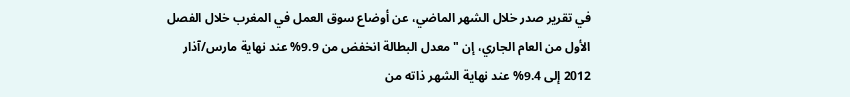في تقرير صدر خلال الشهر الماضي، عن أوضاع سوق العمل في المغرب خلال الفصل الأول من العام الجاري، إن "معدل البطالة انخفض من 9.9% عند نهاية مارس/آذار 2012 إلى 9.4% عند نهاية الشهر ذاته من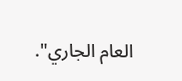العام الجاري".